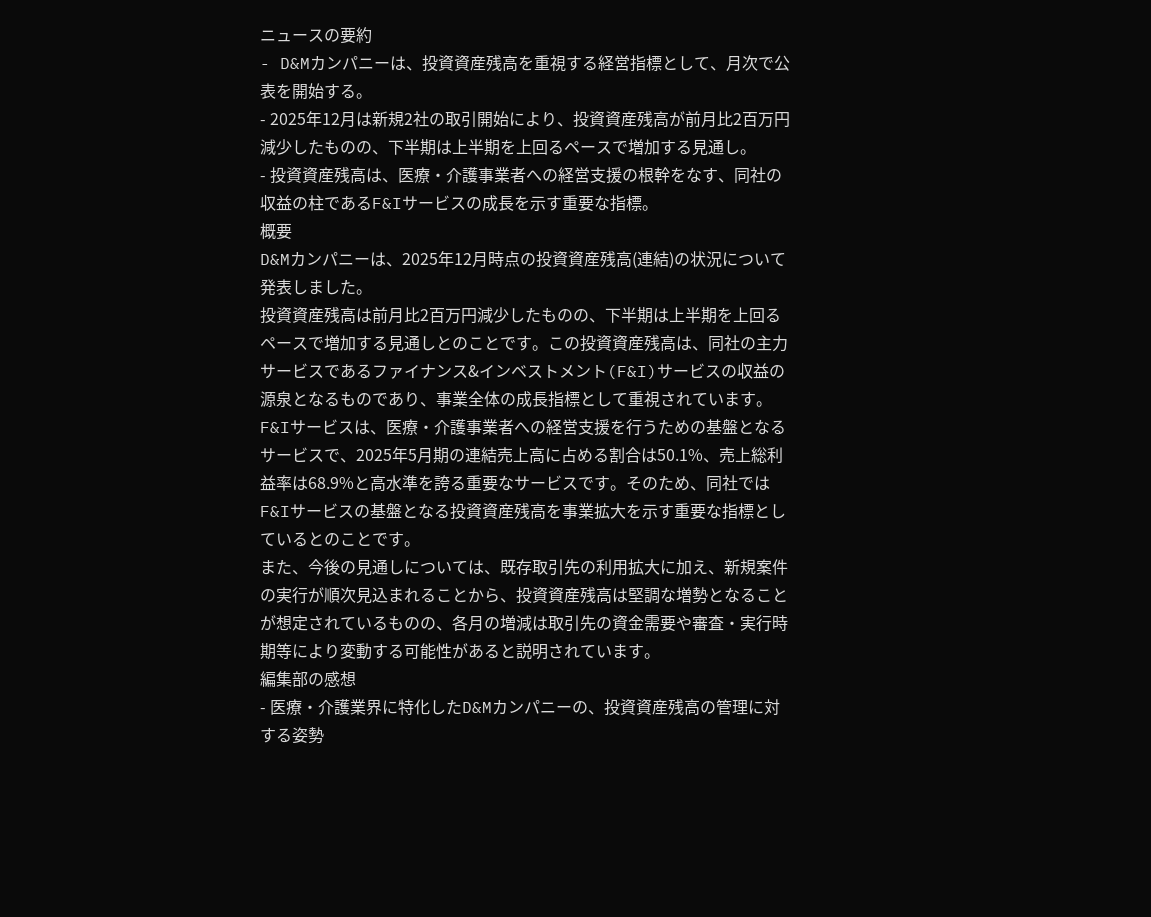ニュースの要約
- D&Mカンパニーは、投資資産残高を重視する経営指標として、月次で公表を開始する。
- 2025年12月は新規2社の取引開始により、投資資産残高が前月比2百万円減少したものの、下半期は上半期を上回るペースで増加する見通し。
- 投資資産残高は、医療・介護事業者への経営支援の根幹をなす、同社の収益の柱であるF&Iサービスの成長を示す重要な指標。
概要
D&Mカンパニーは、2025年12月時点の投資資産残高(連結)の状況について発表しました。
投資資産残高は前月比2百万円減少したものの、下半期は上半期を上回るペースで増加する見通しとのことです。この投資資産残高は、同社の主力サービスであるファイナンス&インベストメント(F&I)サービスの収益の源泉となるものであり、事業全体の成長指標として重視されています。
F&Iサービスは、医療・介護事業者への経営支援を行うための基盤となるサービスで、2025年5月期の連結売上高に占める割合は50.1%、売上総利益率は68.9%と高水準を誇る重要なサービスです。そのため、同社ではF&Iサービスの基盤となる投資資産残高を事業拡大を示す重要な指標としているとのことです。
また、今後の見通しについては、既存取引先の利用拡大に加え、新規案件の実行が順次見込まれることから、投資資産残高は堅調な増勢となることが想定されているものの、各月の増減は取引先の資金需要や審査・実行時期等により変動する可能性があると説明されています。
編集部の感想
- 医療・介護業界に特化したD&Mカンパニーの、投資資産残高の管理に対する姿勢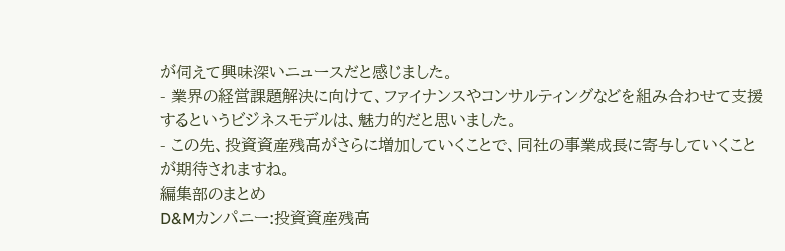が伺えて興味深いニュースだと感じました。
- 業界の経営課題解決に向けて、ファイナンスやコンサルティングなどを組み合わせて支援するというビジネスモデルは、魅力的だと思いました。
- この先、投資資産残高がさらに増加していくことで、同社の事業成長に寄与していくことが期待されますね。
編集部のまとめ
D&Mカンパニー:投資資産残高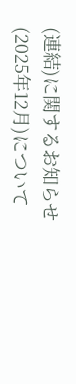(連結)に関するお知らせ(2025年12月)について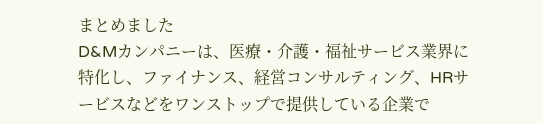まとめました
D&Mカンパニーは、医療・介護・福祉サービス業界に特化し、ファイナンス、経営コンサルティング、HRサービスなどをワンストップで提供している企業で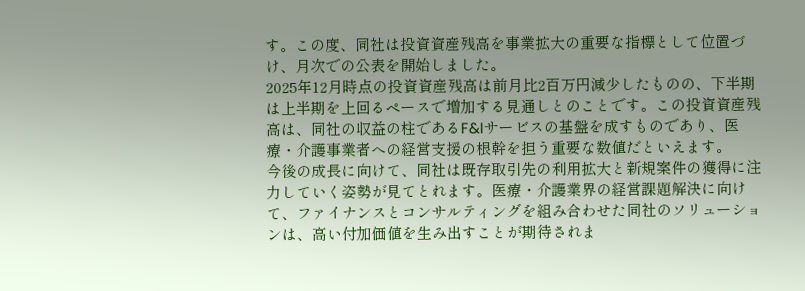す。この度、同社は投資資産残高を事業拡大の重要な指標として位置づけ、月次での公表を開始しました。
2025年12月時点の投資資産残高は前月比2百万円減少したものの、下半期は上半期を上回るペースで増加する見通しとのことです。この投資資産残高は、同社の収益の柱であるF&Iサービスの基盤を成すものであり、医療・介護事業者への経営支援の根幹を担う重要な数値だといえます。
今後の成長に向けて、同社は既存取引先の利用拡大と新規案件の獲得に注力していく姿勢が見てとれます。医療・介護業界の経営課題解決に向けて、ファイナンスとコンサルティングを組み合わせた同社のソリューションは、高い付加価値を生み出すことが期待されま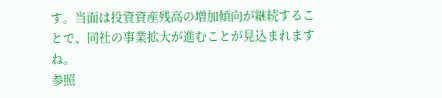す。当面は投資資産残高の増加傾向が継続することで、同社の事業拡大が進むことが見込まれますね。
参照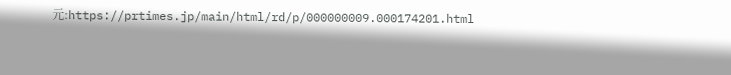元:https://prtimes.jp/main/html/rd/p/000000009.000174201.html